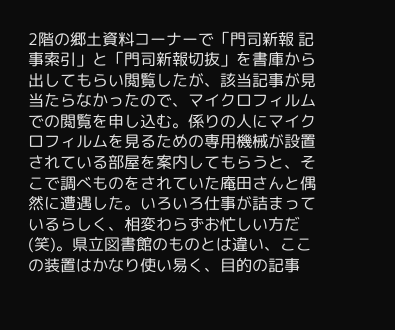2階の郷土資料コーナーで「門司新報 記事索引」と「門司新報切抜」を書庫から出してもらい閲覧したが、該当記事が見当たらなかったので、マイクロフィルムでの閲覧を申し込む。係りの人にマイクロフィルムを見るための専用機械が設置されている部屋を案内してもらうと、そこで調べものをされていた庵田さんと偶然に遭遇した。いろいろ仕事が詰まっているらしく、相変わらずお忙しい方だ(笑)。県立図書館のものとは違い、ここの装置はかなり使い易く、目的の記事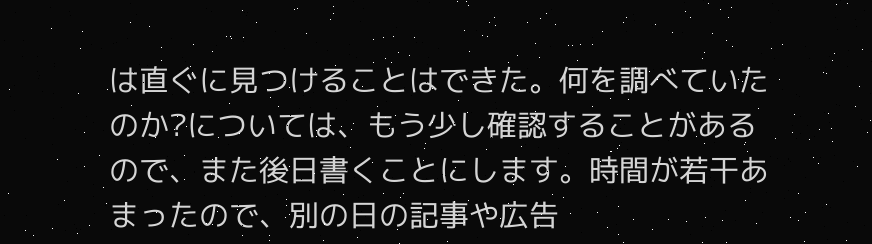は直ぐに見つけることはできた。何を調べていたのか?については、もう少し確認することがあるので、また後日書くことにします。時間が若干あまったので、別の日の記事や広告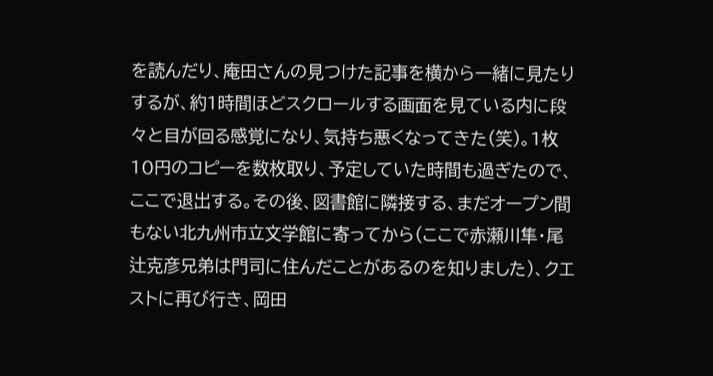を読んだり、庵田さんの見つけた記事を横から一緒に見たりするが、約1時間ほどスクロールする画面を見ている内に段々と目が回る感覚になり、気持ち悪くなってきた(笑)。1枚10円のコピーを数枚取り、予定していた時間も過ぎたので、ここで退出する。その後、図書館に隣接する、まだオープン間もない北九州市立文学館に寄ってから(ここで赤瀬川隼・尾辻克彦兄弟は門司に住んだことがあるのを知りました)、クエストに再び行き、岡田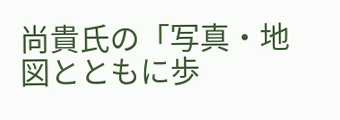尚貴氏の「写真・地図とともに歩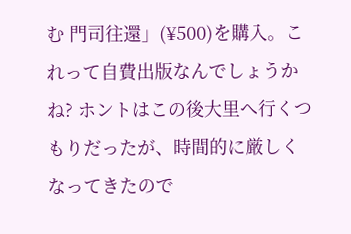む 門司往還」(¥500)を購入。これって自費出版なんでしょうかね? ホントはこの後大里へ行くつもりだったが、時間的に厳しくなってきたので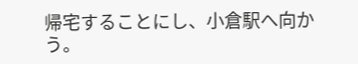帰宅することにし、小倉駅へ向かう。